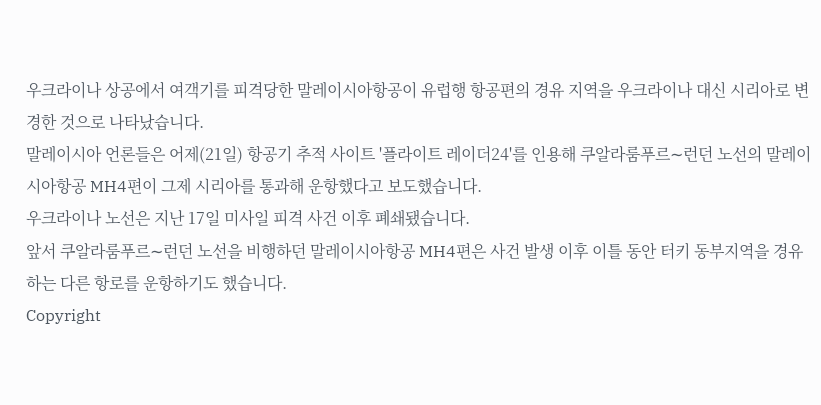우크라이나 상공에서 여객기를 피격당한 말레이시아항공이 유럽행 항공편의 경유 지역을 우크라이나 대신 시리아로 변경한 것으로 나타났습니다.
말레이시아 언론들은 어제(21일) 항공기 추적 사이트 '플라이트 레이더24'를 인용해 쿠알라룸푸르∼런던 노선의 말레이시아항공 MH4편이 그제 시리아를 통과해 운항했다고 보도했습니다.
우크라이나 노선은 지난 17일 미사일 피격 사건 이후 폐쇄됐습니다.
앞서 쿠알라룸푸르∼런던 노선을 비행하던 말레이시아항공 MH4편은 사건 발생 이후 이틀 동안 터키 동부지역을 경유하는 다른 항로를 운항하기도 했습니다.
Copyright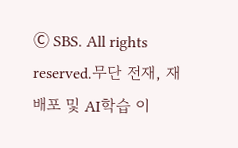Ⓒ SBS. All rights reserved.무단 전재, 재배포 및 AI학습 이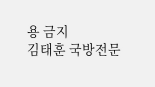용 금지
김태훈 국방전문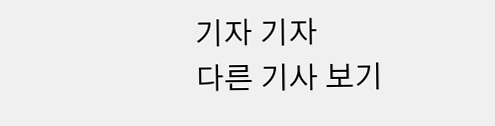기자 기자
다른 기사 보기